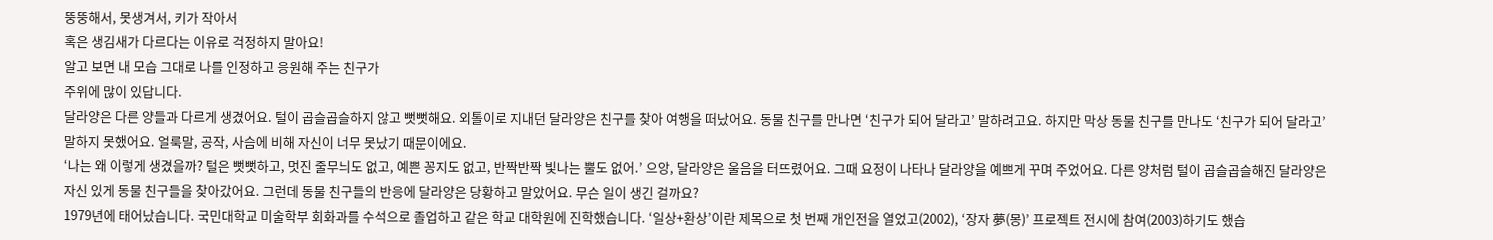뚱뚱해서, 못생겨서, 키가 작아서
혹은 생김새가 다르다는 이유로 걱정하지 말아요!
알고 보면 내 모습 그대로 나를 인정하고 응원해 주는 친구가
주위에 많이 있답니다.
달라양은 다른 양들과 다르게 생겼어요. 털이 곱슬곱슬하지 않고 뻣뻣해요. 외톨이로 지내던 달라양은 친구를 찾아 여행을 떠났어요. 동물 친구를 만나면 ‘친구가 되어 달라고’ 말하려고요. 하지만 막상 동물 친구를 만나도 ‘친구가 되어 달라고’ 말하지 못했어요. 얼룩말, 공작, 사슴에 비해 자신이 너무 못났기 때문이에요.
‘나는 왜 이렇게 생겼을까? 털은 뻣뻣하고, 멋진 줄무늬도 없고, 예쁜 꽁지도 없고, 반짝반짝 빛나는 뿔도 없어.’ 으앙, 달라양은 울음을 터뜨렸어요. 그때 요정이 나타나 달라양을 예쁘게 꾸며 주었어요. 다른 양처럼 털이 곱슬곱슬해진 달라양은 자신 있게 동물 친구들을 찾아갔어요. 그런데 동물 친구들의 반응에 달라양은 당황하고 말았어요. 무슨 일이 생긴 걸까요?
1979년에 태어났습니다. 국민대학교 미술학부 회화과를 수석으로 졸업하고 같은 학교 대학원에 진학했습니다. ‘일상+환상’이란 제목으로 첫 번째 개인전을 열었고(2002), ‘장자 夢(몽)’ 프로젝트 전시에 참여(2003)하기도 했습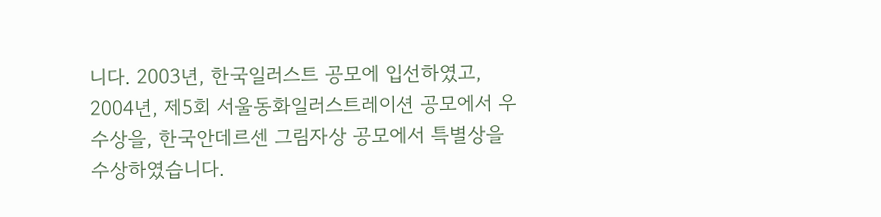니다. 2003년, 한국일러스트 공모에 입선하였고, 2004년, 제5회 서울동화일러스트레이션 공모에서 우수상을, 한국안데르센 그림자상 공모에서 특별상을 수상하였습니다.